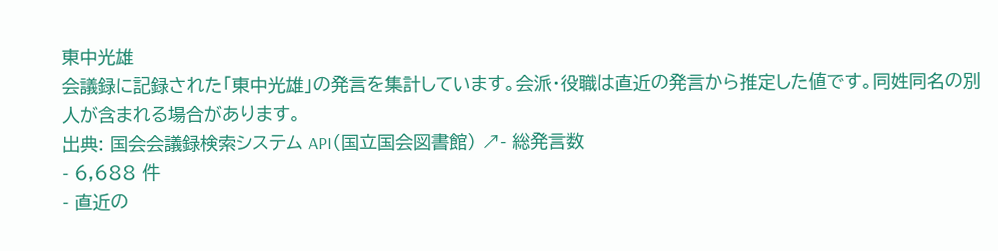東中光雄
会議録に記録された「東中光雄」の発言を集計しています。会派・役職は直近の発言から推定した値です。同姓同名の別人が含まれる場合があります。
出典: 国会会議録検索システム API(国立国会図書館) ↗- 総発言数
- 6,688 件
- 直近の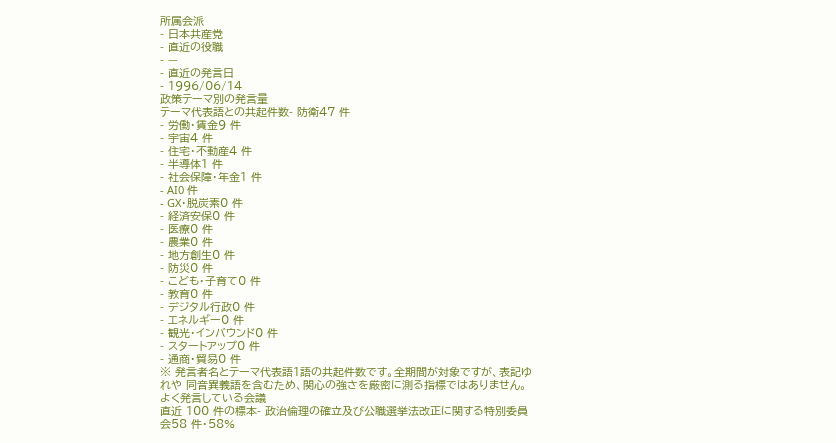所属会派
- 日本共産党
- 直近の役職
- —
- 直近の発言日
- 1996/06/14
政策テーマ別の発言量
テーマ代表語との共起件数- 防衛47 件
- 労働・賃金9 件
- 宇宙4 件
- 住宅・不動産4 件
- 半導体1 件
- 社会保障・年金1 件
- AI0 件
- GX・脱炭素0 件
- 経済安保0 件
- 医療0 件
- 農業0 件
- 地方創生0 件
- 防災0 件
- こども・子育て0 件
- 教育0 件
- デジタル行政0 件
- エネルギー0 件
- 観光・インバウンド0 件
- スタートアップ0 件
- 通商・貿易0 件
※ 発言者名とテーマ代表語1語の共起件数です。全期間が対象ですが、表記ゆれや 同音異義語を含むため、関心の強さを厳密に測る指標ではありません。
よく発言している会議
直近 100 件の標本- 政治倫理の確立及び公職選挙法改正に関する特別委員会58 件・58%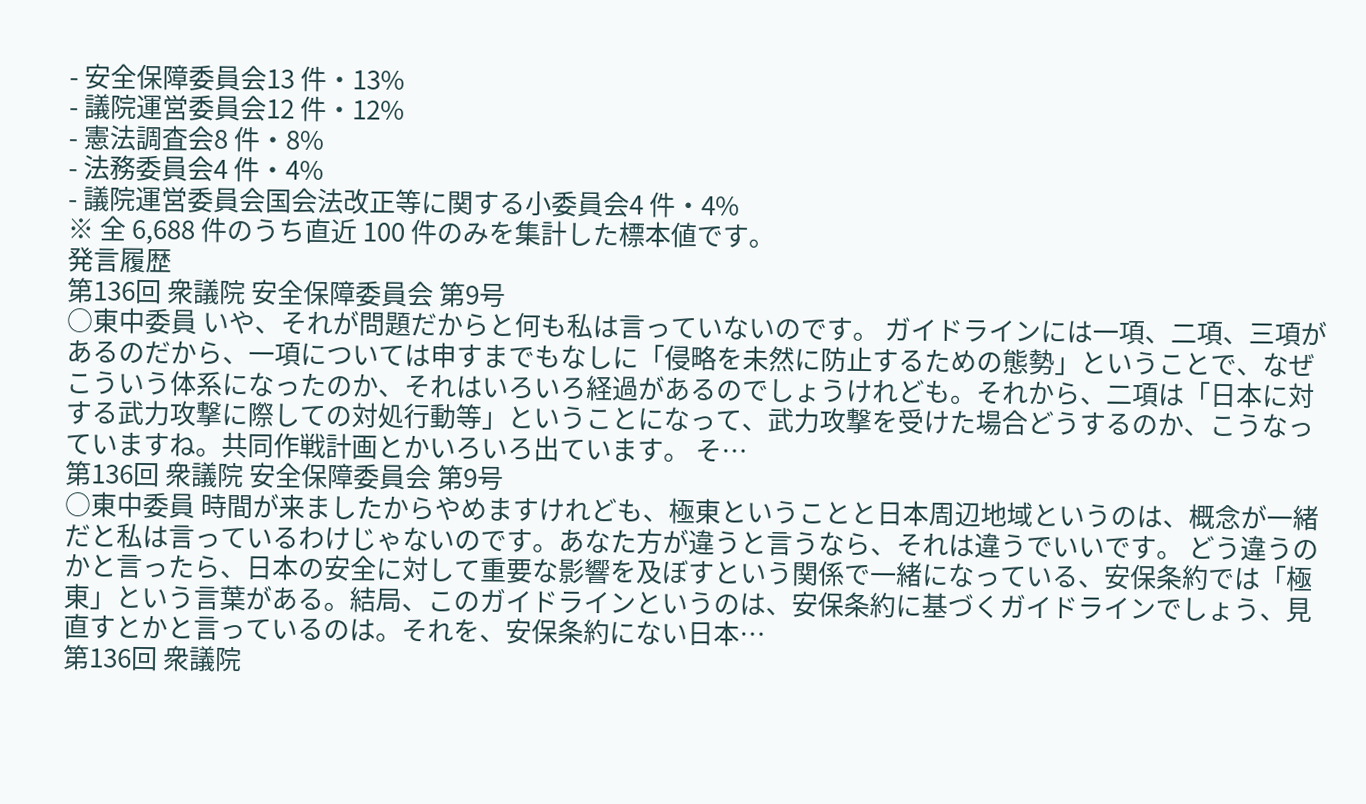- 安全保障委員会13 件・13%
- 議院運営委員会12 件・12%
- 憲法調査会8 件・8%
- 法務委員会4 件・4%
- 議院運営委員会国会法改正等に関する小委員会4 件・4%
※ 全 6,688 件のうち直近 100 件のみを集計した標本値です。
発言履歴
第136回 衆議院 安全保障委員会 第9号
○東中委員 いや、それが問題だからと何も私は言っていないのです。 ガイドラインには一項、二項、三項があるのだから、一項については申すまでもなしに「侵略を未然に防止するための態勢」ということで、なぜこういう体系になったのか、それはいろいろ経過があるのでしょうけれども。それから、二項は「日本に対する武力攻撃に際しての対処行動等」ということになって、武力攻撃を受けた場合どうするのか、こうなっていますね。共同作戦計画とかいろいろ出ています。 そ…
第136回 衆議院 安全保障委員会 第9号
○東中委員 時間が来ましたからやめますけれども、極東ということと日本周辺地域というのは、概念が一緒だと私は言っているわけじゃないのです。あなた方が違うと言うなら、それは違うでいいです。 どう違うのかと言ったら、日本の安全に対して重要な影響を及ぼすという関係で一緒になっている、安保条約では「極東」という言葉がある。結局、このガイドラインというのは、安保条約に基づくガイドラインでしょう、見直すとかと言っているのは。それを、安保条約にない日本…
第136回 衆議院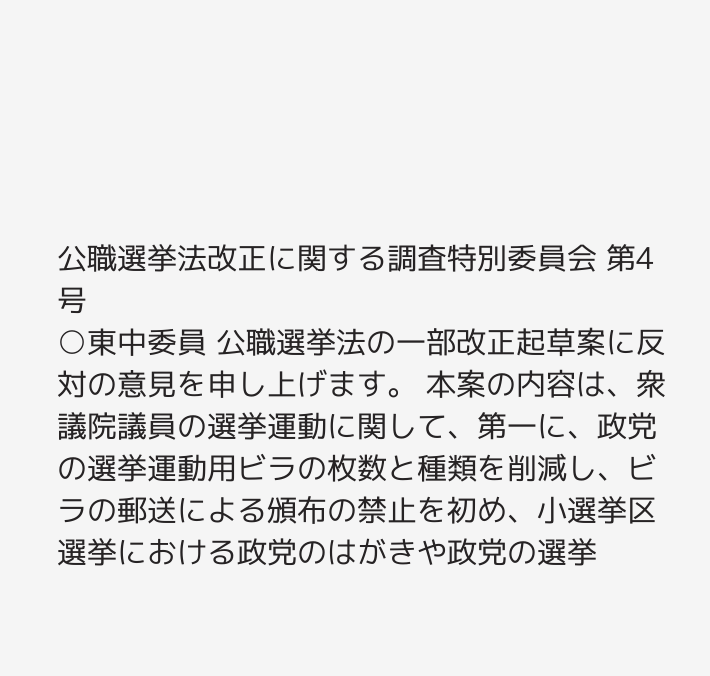公職選挙法改正に関する調査特別委員会 第4号
○東中委員 公職選挙法の一部改正起草案に反対の意見を申し上げます。 本案の内容は、衆議院議員の選挙運動に関して、第一に、政党の選挙運動用ビラの枚数と種類を削減し、ビラの郵送による頒布の禁止を初め、小選挙区選挙における政党のはがきや政党の選挙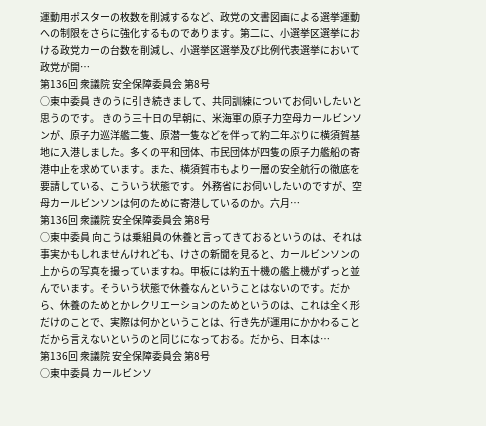運動用ポスターの枚数を削減するなど、政党の文書図画による選挙運動への制限をさらに強化するものであります。第二に、小選挙区選挙における政党カーの台数を削減し、小選挙区選挙及び比例代表選挙において政党が開…
第136回 衆議院 安全保障委員会 第8号
○東中委員 きのうに引き続きまして、共同訓練についてお伺いしたいと思うのです。 きのう三十日の早朝に、米海軍の原子力空母カールビンソンが、原子力巡洋艦二隻、原潜一隻などを伴って約二年ぶりに横須賀基地に入港しました。多くの平和団体、市民団体が四隻の原子力艦船の寄港中止を求めています。また、横須賀市もより一層の安全航行の徹底を要請している、こういう状態です。 外務省にお伺いしたいのですが、空母カールビンソンは何のために寄港しているのか。六月…
第136回 衆議院 安全保障委員会 第8号
○東中委員 向こうは乗組員の休養と言ってきておるというのは、それは事実かもしれませんけれども、けさの新聞を見ると、カールビンソンの上からの写真を撮っていますね。甲板には約五十機の艦上機がずっと並んでいます。そういう状態で休養なんということはないのです。だから、休養のためとかレクリエーションのためというのは、これは全く形だけのことで、実際は何かということは、行き先が運用にかかわることだから言えないというのと同じになっておる。だから、日本は…
第136回 衆議院 安全保障委員会 第8号
○東中委員 カールビンソ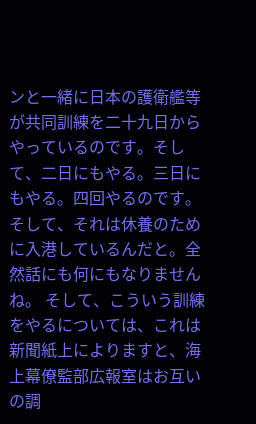ンと一緒に日本の護衛艦等が共同訓練を二十九日からやっているのです。そして、二日にもやる。三日にもやる。四回やるのです。そして、それは休養のために入港しているんだと。全然話にも何にもなりませんね。 そして、こういう訓練をやるについては、これは新聞紙上によりますと、海上幕僚監部広報室はお互いの調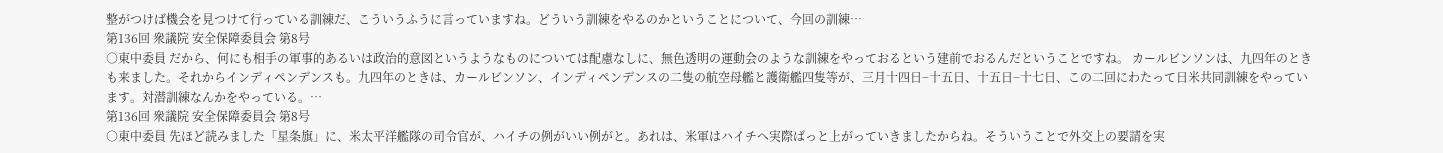整がつけば機会を見つけて行っている訓練だ、こういうふうに言っていますね。どういう訓練をやるのかということについて、今回の訓練…
第136回 衆議院 安全保障委員会 第8号
○東中委員 だから、何にも相手の軍事的あるいは政治的意図というようなものについては配慮なしに、無色透明の運動会のような訓練をやっておるという建前でおるんだということですね。 カールビンソンは、九四年のときも来ました。それからインディペンデンスも。九四年のときは、カールビンソン、インディペンデンスの二隻の航空母艦と護衛艦四隻等が、三月十四日−十五日、十五日−十七日、この二回にわたって日米共同訓練をやっています。対潜訓練なんかをやっている。…
第136回 衆議院 安全保障委員会 第8号
○東中委員 先ほど読みました「星条旗」に、米太平洋艦隊の司令官が、ハイチの例がいい例がと。あれは、米軍はハイチへ実際ばっと上がっていきましたからね。そういうことで外交上の要請を実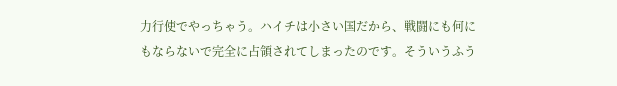力行使でやっちゃう。ハイチは小さい国だから、戦闘にも何にもならないで完全に占領されてしまったのです。そういうふう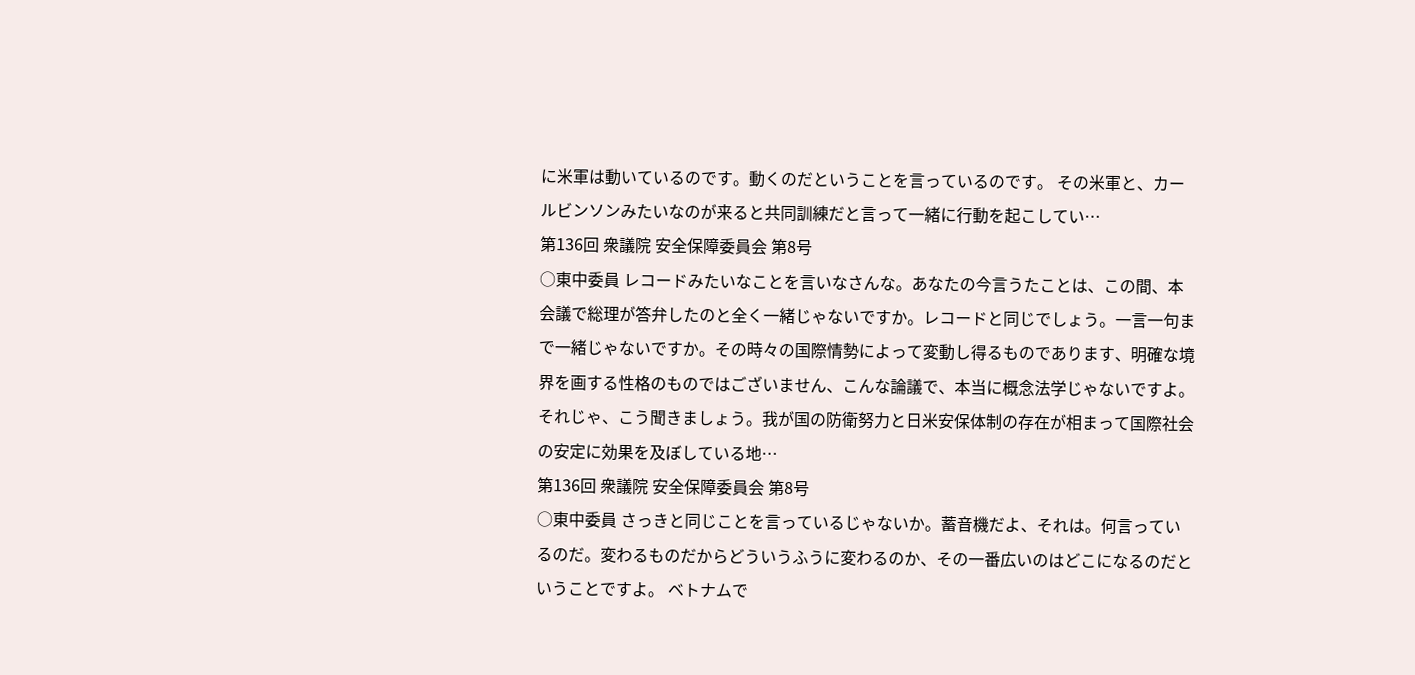に米軍は動いているのです。動くのだということを言っているのです。 その米軍と、カールビンソンみたいなのが来ると共同訓練だと言って一緒に行動を起こしてい…
第136回 衆議院 安全保障委員会 第8号
○東中委員 レコードみたいなことを言いなさんな。あなたの今言うたことは、この間、本会議で総理が答弁したのと全く一緒じゃないですか。レコードと同じでしょう。一言一句まで一緒じゃないですか。その時々の国際情勢によって変動し得るものであります、明確な境界を画する性格のものではございません、こんな論議で、本当に概念法学じゃないですよ。 それじゃ、こう聞きましょう。我が国の防衛努力と日米安保体制の存在が相まって国際社会の安定に効果を及ぼしている地…
第136回 衆議院 安全保障委員会 第8号
○東中委員 さっきと同じことを言っているじゃないか。蓄音機だよ、それは。何言っているのだ。変わるものだからどういうふうに変わるのか、その一番広いのはどこになるのだということですよ。 ベトナムで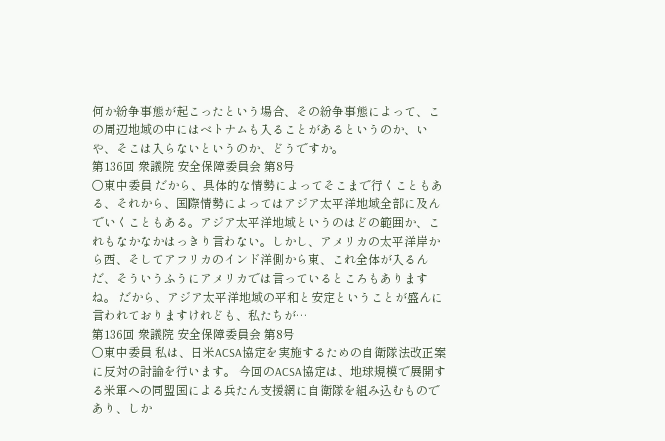何か紛争事態が起こったという場合、その紛争事態によって、この周辺地域の中にはベトナムも入ることがあるというのか、いや、そこは入らないというのか、どうですか。
第136回 衆議院 安全保障委員会 第8号
○東中委員 だから、具体的な情勢によってそこまで行くこともある、それから、国際情勢によってはアジア太平洋地域全部に及んでいくこともある。アジア太平洋地域というのはどの範囲か、これもなかなかはっきり言わない。しかし、アメリカの太平洋岸から西、そしてアフリカのインド洋側から東、これ全体が入るんだ、そういうふうにアメリカでは言っているところもありますね。 だから、アジア太平洋地域の平和と安定ということが盛んに言われておりますけれども、私たちが…
第136回 衆議院 安全保障委員会 第8号
○東中委員 私は、日米ACSA協定を実施するための自衛隊法改正案に反対の討論を行います。 今回のACSA協定は、地球規模で展開する米軍への同盟国による兵たん支援網に自衛隊を組み込むものであり、しか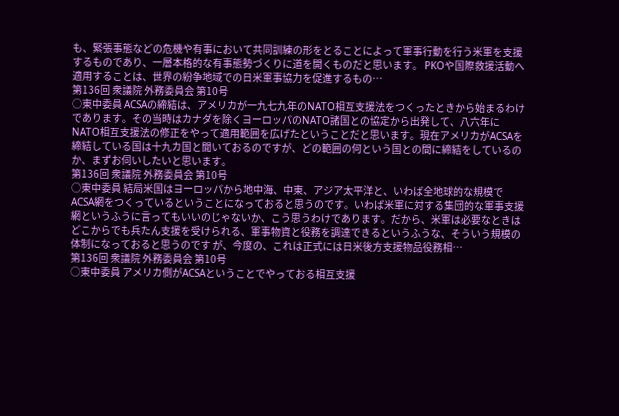も、緊張事態などの危機や有事において共同訓練の形をとることによって軍事行動を行う米軍を支援するものであり、一層本格的な有事態勢づくりに道を開くものだと思います。 PKOや国際救援活動へ適用することは、世界の紛争地域での日米軍事協力を促進するもの…
第136回 衆議院 外務委員会 第10号
○東中委員 ACSAの締結は、アメリカが一九七九年のNATO相互支援法をつくったときから始まるわけであります。その当時はカナダを除くヨーロッパのNATO諸国との協定から出発して、八六年にNATO相互支援法の修正をやって適用範囲を広げたということだと思います。現在アメリカがACSAを締結している国は十九カ国と聞いておるのですが、どの範囲の何という国との間に締結をしているのか、まずお伺いしたいと思います。
第136回 衆議院 外務委員会 第10号
○東中委員 結局米国はヨーロッパから地中海、中東、アジア太平洋と、いわば全地球的な規模でACSA網をつくっているということになっておると思うのです。いわば米軍に対する集団的な軍事支援網というふうに言ってもいいのじゃないか、こう思うわけであります。だから、米軍は必要なときはどこからでも兵たん支援を受けられる、軍事物資と役務を調達できるというふうな、そういう規模の体制になっておると思うのです が、今度の、これは正式には日米後方支援物品役務相…
第136回 衆議院 外務委員会 第10号
○東中委員 アメリカ側がACSAということでやっておる相互支援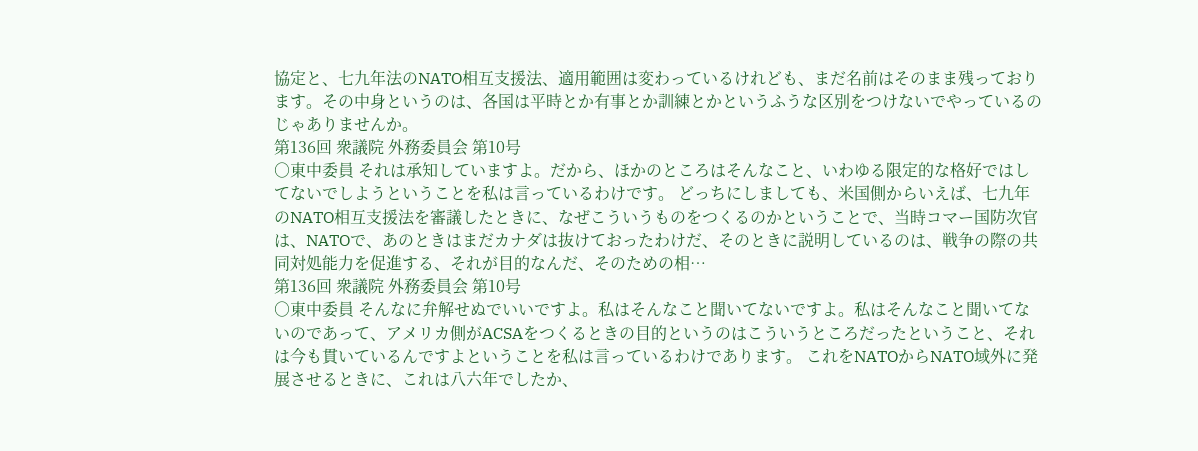協定と、七九年法のNATO相互支援法、適用範囲は変わっているけれども、まだ名前はそのまま残っております。その中身というのは、各国は平時とか有事とか訓練とかというふうな区別をつけないでやっているのじゃありませんか。
第136回 衆議院 外務委員会 第10号
○東中委員 それは承知していますよ。だから、ほかのところはそんなこと、いわゆる限定的な格好ではしてないでしようということを私は言っているわけです。 どっちにしましても、米国側からいえば、七九年のNATO相互支援法を審議したときに、なぜこういうものをつくるのかということで、当時コマー国防次官は、NATOで、あのときはまだカナダは抜けておったわけだ、そのときに説明しているのは、戦争の際の共同対処能力を促進する、それが目的なんだ、そのための相…
第136回 衆議院 外務委員会 第10号
○東中委員 そんなに弁解せぬでいいですよ。私はそんなこと聞いてないですよ。私はそんなこと聞いてないのであって、アメリカ側がACSAをつくるときの目的というのはこういうところだったということ、それは今も貫いているんですよということを私は言っているわけであります。 これをNATOからNATO域外に発展させるときに、これは八六年でしたか、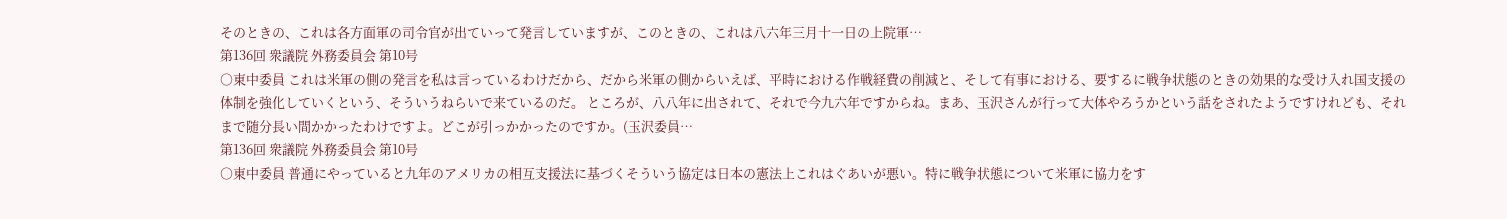そのときの、これは各方面軍の司令官が出ていって発言していますが、このときの、これは八六年三月十一日の上院軍…
第136回 衆議院 外務委員会 第10号
○東中委員 これは米軍の側の発言を私は言っているわけだから、だから米軍の側からいえば、平時における作戦経費の削減と、そして有事における、要するに戦争状態のときの効果的な受け入れ国支援の体制を強化していくという、そういうねらいで来ているのだ。 ところが、八八年に出されて、それで今九六年ですからね。まあ、玉沢さんが行って大体やろうかという話をされたようですけれども、それまで随分長い間かかったわけですよ。どこが引っかかったのですか。(玉沢委員…
第136回 衆議院 外務委員会 第10号
○東中委員 普通にやっていると九年のアメリカの相互支援法に基づくそういう協定は日本の憲法上これはぐあいが悪い。特に戦争状態について米軍に協力をす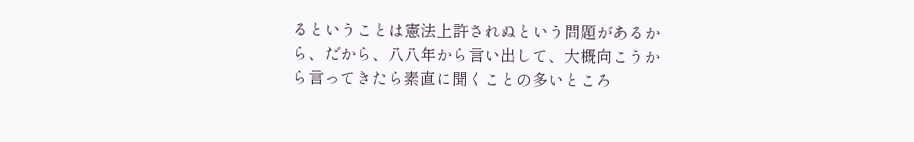るということは憲法上許されぬという問題があるから、だから、八八年から言い出して、大概向こうから言ってきたら素直に聞くことの多いところ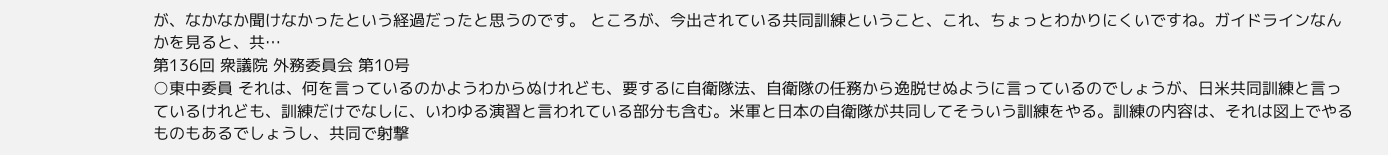が、なかなか聞けなかったという経過だったと思うのです。 ところが、今出されている共同訓練ということ、これ、ちょっとわかりにくいですね。ガイドラインなんかを見ると、共…
第136回 衆議院 外務委員会 第10号
○東中委員 それは、何を言っているのかようわからぬけれども、要するに自衛隊法、自衛隊の任務から逸脱せぬように言っているのでしょうが、日米共同訓練と言っているけれども、訓練だけでなしに、いわゆる演習と言われている部分も含む。米軍と日本の自衛隊が共同してそういう訓練をやる。訓練の内容は、それは図上でやるものもあるでしょうし、共同で射撃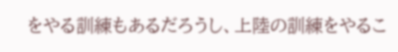をやる訓練もあるだろうし、上陸の訓練をやるこ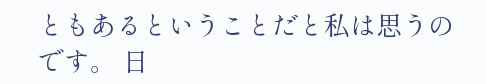ともあるということだと私は思うのです。 日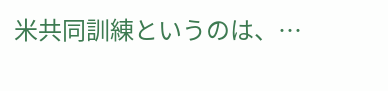米共同訓練というのは、…